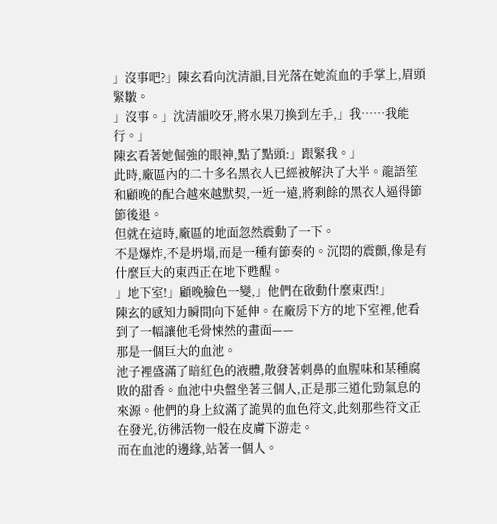」沒事吧?」陳玄看向沈清韻,目光落在她流血的手掌上,眉頭緊皺。
」沒事。」沈清韻咬牙,將水果刀換到左手,」我……我能行。」
陳玄看著她倔強的眼神,點了點頭:」跟緊我。」
此時,廠區內的二十多名黑衣人已經被解決了大半。龍語笙和顧晚的配合越來越默契,一近一遠,將剩餘的黑衣人逼得節節後退。
但就在這時,廠區的地面忽然震動了一下。
不是爆炸,不是坍塌,而是一種有節奏的。沉悶的震顫,像是有什麼巨大的東西正在地下甦醒。
」地下室!」顧晚臉色一變,」他們在啟動什麼東西!」
陳玄的感知力瞬間向下延伸。在廠房下方的地下室裡,他看到了一幅讓他毛骨悚然的畫面——
那是一個巨大的血池。
池子裡盛滿了暗紅色的液體,散發著刺鼻的血腥味和某種腐敗的甜香。血池中央盤坐著三個人,正是那三道化勁氣息的來源。他們的身上紋滿了詭異的血色符文,此刻那些符文正在發光,彷彿活物一般在皮膚下游走。
而在血池的邊緣,站著一個人。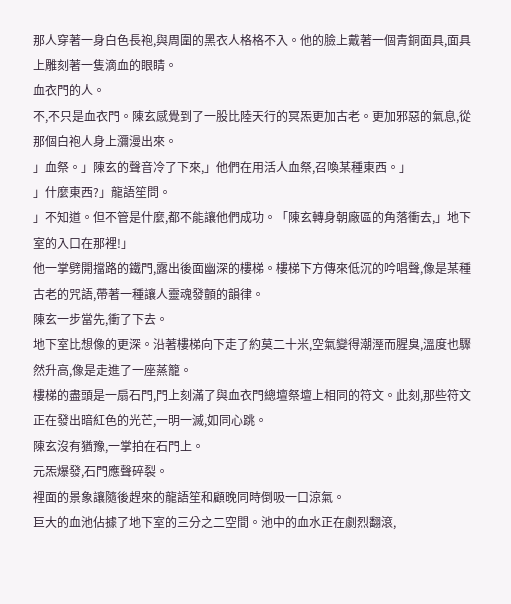那人穿著一身白色長袍,與周圍的黑衣人格格不入。他的臉上戴著一個青銅面具,面具上雕刻著一隻滴血的眼睛。
血衣門的人。
不,不只是血衣門。陳玄感覺到了一股比陸天行的冥炁更加古老。更加邪惡的氣息,從那個白袍人身上瀰漫出來。
」血祭。」陳玄的聲音冷了下來,」他們在用活人血祭,召喚某種東西。」
」什麼東西?」龍語笙問。
」不知道。但不管是什麼,都不能讓他們成功。「陳玄轉身朝廠區的角落衝去,」地下室的入口在那裡!」
他一掌劈開擋路的鐵門,露出後面幽深的樓梯。樓梯下方傳來低沉的吟唱聲,像是某種古老的咒語,帶著一種讓人靈魂發顫的韻律。
陳玄一步當先,衝了下去。
地下室比想像的更深。沿著樓梯向下走了約莫二十米,空氣變得潮溼而腥臭,溫度也驟然升高,像是走進了一座蒸籠。
樓梯的盡頭是一扇石門,門上刻滿了與血衣門總壇祭壇上相同的符文。此刻,那些符文正在發出暗紅色的光芒,一明一滅,如同心跳。
陳玄沒有猶豫,一掌拍在石門上。
元炁爆發,石門應聲碎裂。
裡面的景象讓隨後趕來的龍語笙和顧晚同時倒吸一口涼氣。
巨大的血池佔據了地下室的三分之二空間。池中的血水正在劇烈翻滾,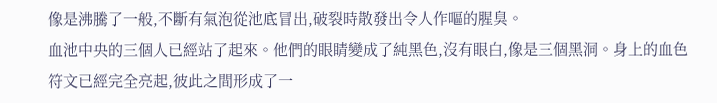像是沸騰了一般,不斷有氣泡從池底冒出,破裂時散發出令人作嘔的腥臭。
血池中央的三個人已經站了起來。他們的眼睛變成了純黑色,沒有眼白,像是三個黑洞。身上的血色符文已經完全亮起,彼此之間形成了一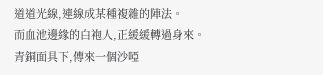道道光線,連線成某種複雜的陣法。
而血池邊緣的白袍人,正緩緩轉過身來。
青銅面具下,傳來一個沙啞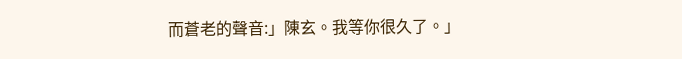而蒼老的聲音:」陳玄。我等你很久了。」